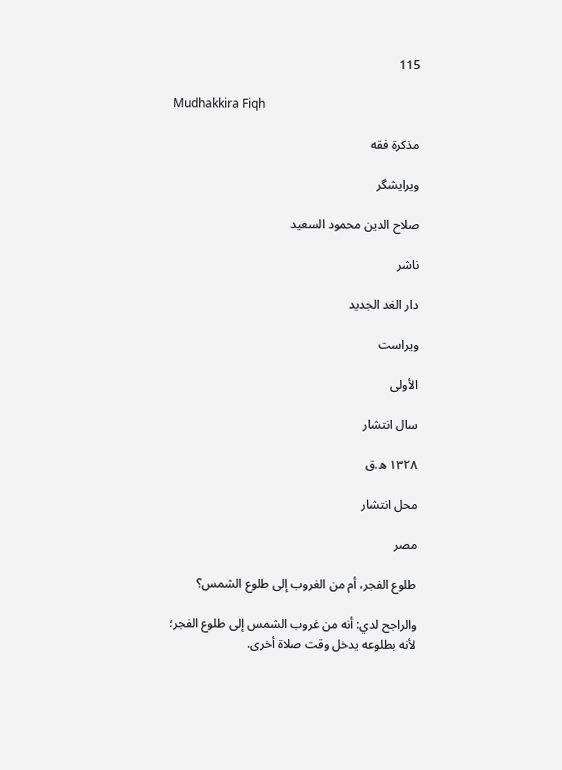115

Mudhakkira Fiqh

مذكرة فقه

ویرایشگر

صلاح الدين محمود السعيد

ناشر

دار الغد الجديد

ویراست

الأولى

سال انتشار

۱۳۲۸ ه.ق

محل انتشار

مصر

طلوع الفجر، أم من الغروب إلى طلوع الشمس؟

والراجح لدي: أنه من غروب الشمس إلى طلوع الفجر؛ لأنه بطلوعه يدخل وقت صلاة أخرى.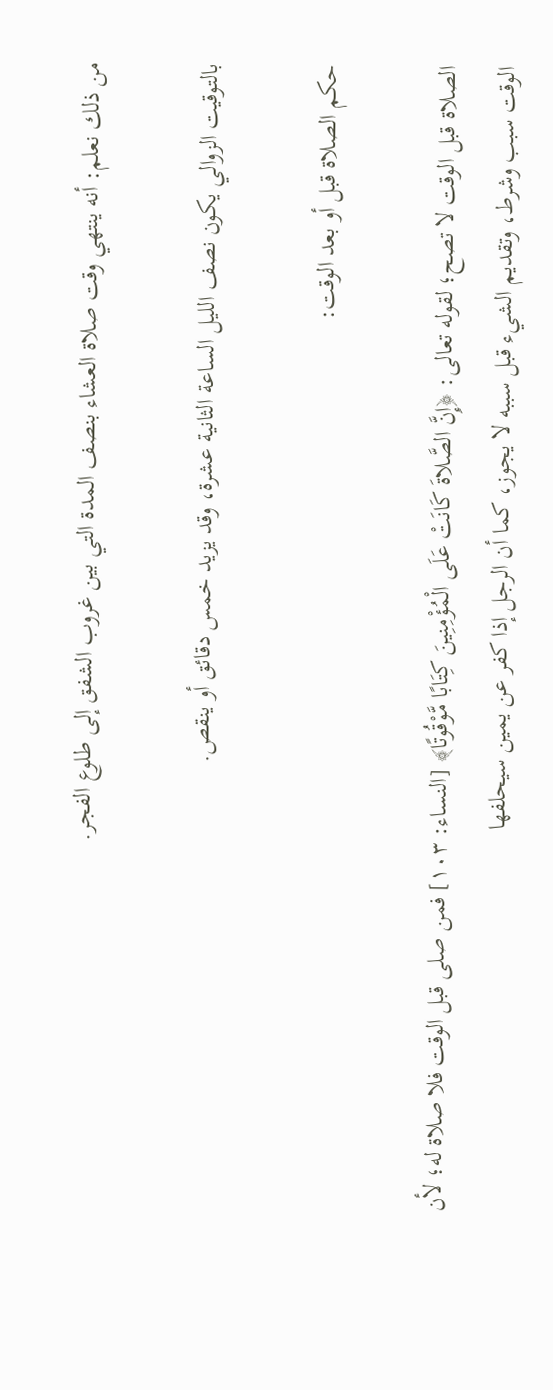من ذلك نعلم: أنه ينتهي وقت صلاة العشاء بنصف المدة التي بين غروب الشفق إلى طلوع الفجر.

بالتوقيت الزوالي يكون نصف الليل الساعة الثانية عشرة، وقد يزيد خمس دقائق أو ينقص.

حكم الصلاة قبل أو بعد الوقت:

الصلاة قبل الوقت لا تصح؛ لقوله تعالى: ﴿إِنَّ الصَّلاةَ كَانَتْ عَلَى الْمُؤْمِنِينَ كِتَابًا مَّوْقُوتًا﴾ [النساء: ١٠٣] فمن صلى قبل الوقت فلا صلاة له؛ لأن الوقت سبب وشرط، وتقديم الشيء قبل سببه لا يجوز، كما أن الرجل إذا كفر عن يمين سيحلفها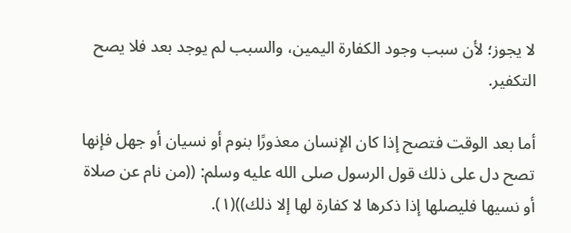لا يجوز؛ لأن سبب وجود الكفارة اليمين، والسبب لم يوجد بعد فلا يصح التكفير.

أما بعد الوقت فتصح إذا كان الإنسان معذورًا بنوم أو نسيان أو جهل فإنها تصح دل على ذلك قول الرسول صلى الله عليه وسلم: ((من نام عن صلاة أو نسيها فليصلها إذا ذكرها لا كفارة لها إلا ذلك))(١).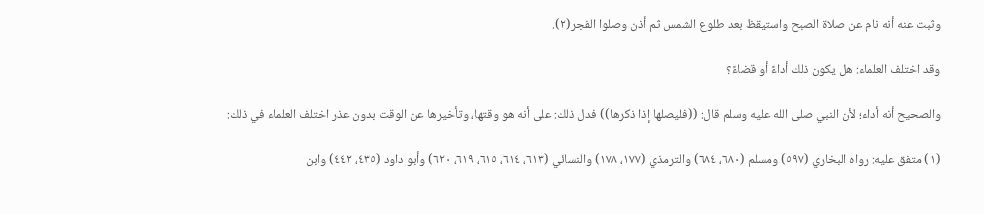وثبت عنه أنه نام عن صلاة الصبح واستيقظ بعد طلوع الشمس ثم أذن وصلوا الفجر(٢).

وقد اختلف العلماء: هل يكون ذلك أداءً أو قضاءً؟

والصحيح أنه أداء؛ لأن النبي صلى الله عليه وسلم قال: ((فليصلها إذا ذكرها)) فدل ذلك: على أنه هو وقتها، وتأخيرها عن الوقت بدون عذر اختلف العلماء في ذلك:

(١) متفق عليه: رواه البخاري (٥٩٧) ومسلم (٦٨٠، ٦٨٤) والترمذي (١٧٧، ١٧٨) والنسائي (٦١٣، ٦١٤، ٦١٥، ٦١٩، ٦٢٠) وأبو داود (٤٣٥، ٤٤٢) وابن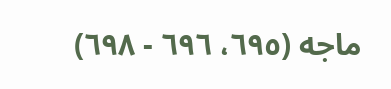ماجه (٦٩٥، ٦٩٦ - ٦٩٨)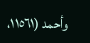وأحمد (١١٥٦١،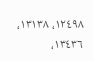١٢٤٩٨، ١٣١٣٨، ١٣٤٣٦،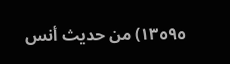١٣٥٩٥) من حديث أنس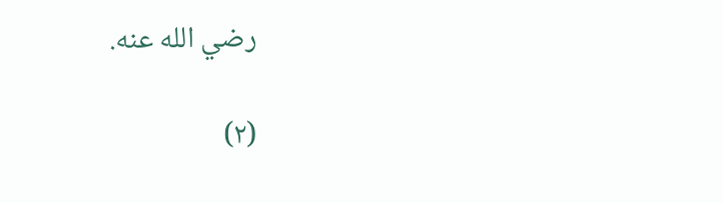رضي الله عنه.

(٢)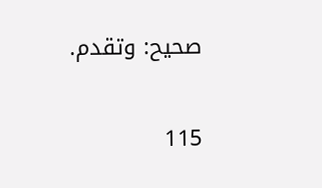صحيح: وتقدم.

115